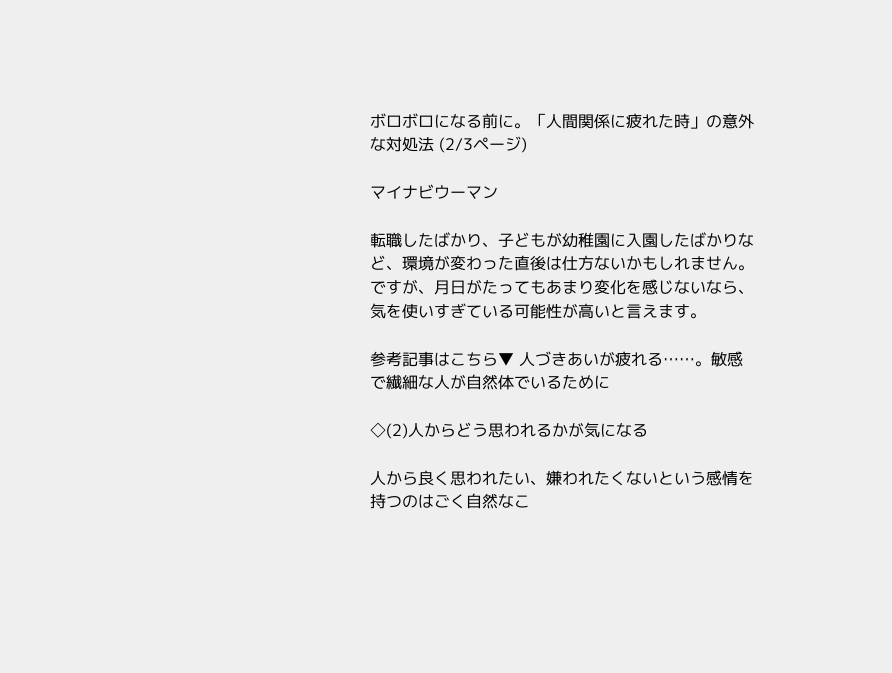ボロボロになる前に。「人間関係に疲れた時」の意外な対処法 (2/3ページ)

マイナビウーマン

転職したばかり、子どもが幼稚園に入園したばかりなど、環境が変わった直後は仕方ないかもしれません。ですが、月日がたってもあまり変化を感じないなら、気を使いすぎている可能性が高いと言えます。

参考記事はこちら▼ 人づきあいが疲れる……。敏感で繊細な人が自然体でいるために

◇(2)人からどう思われるかが気になる

人から良く思われたい、嫌われたくないという感情を持つのはごく自然なこ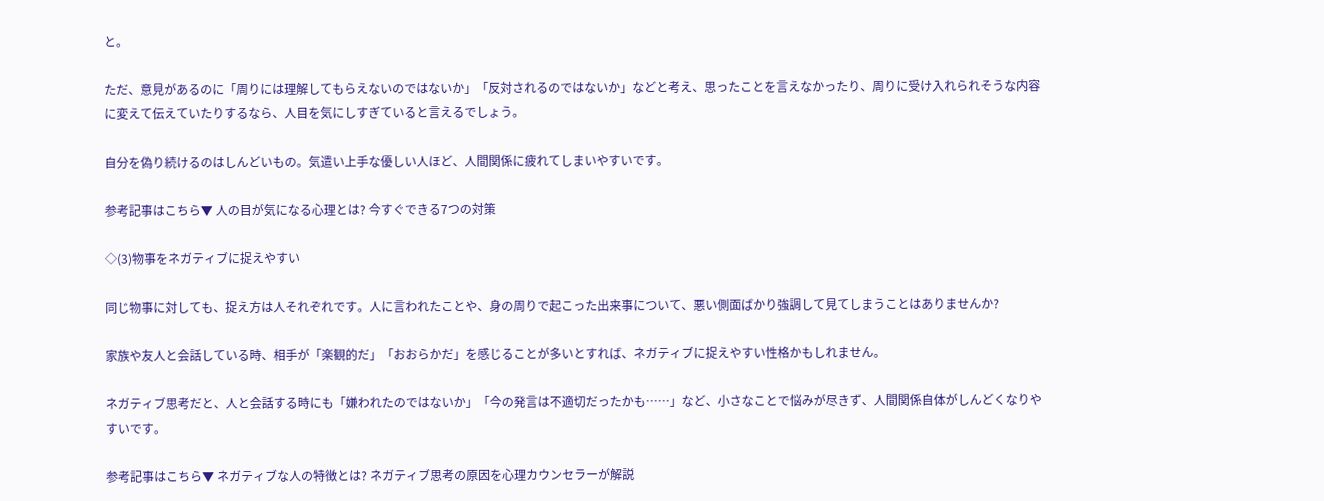と。

ただ、意見があるのに「周りには理解してもらえないのではないか」「反対されるのではないか」などと考え、思ったことを言えなかったり、周りに受け入れられそうな内容に変えて伝えていたりするなら、人目を気にしすぎていると言えるでしょう。

自分を偽り続けるのはしんどいもの。気遣い上手な優しい人ほど、人間関係に疲れてしまいやすいです。

参考記事はこちら▼ 人の目が気になる心理とは? 今すぐできる7つの対策

◇(3)物事をネガティブに捉えやすい

同じ物事に対しても、捉え方は人それぞれです。人に言われたことや、身の周りで起こった出来事について、悪い側面ばかり強調して見てしまうことはありませんか?

家族や友人と会話している時、相手が「楽観的だ」「おおらかだ」を感じることが多いとすれば、ネガティブに捉えやすい性格かもしれません。

ネガティブ思考だと、人と会話する時にも「嫌われたのではないか」「今の発言は不適切だったかも……」など、小さなことで悩みが尽きず、人間関係自体がしんどくなりやすいです。

参考記事はこちら▼ ネガティブな人の特徴とは? ネガティブ思考の原因を心理カウンセラーが解説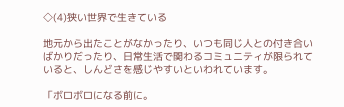◇(4)狭い世界で生きている

地元から出たことがなかったり、いつも同じ人との付き合いばかりだったり、日常生活で関わるコミュニティが限られていると、しんどさを感じやすいといわれています。

「ボロボロになる前に。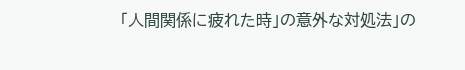「人間関係に疲れた時」の意外な対処法」の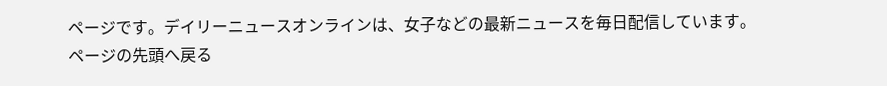ページです。デイリーニュースオンラインは、女子などの最新ニュースを毎日配信しています。
ページの先頭へ戻る